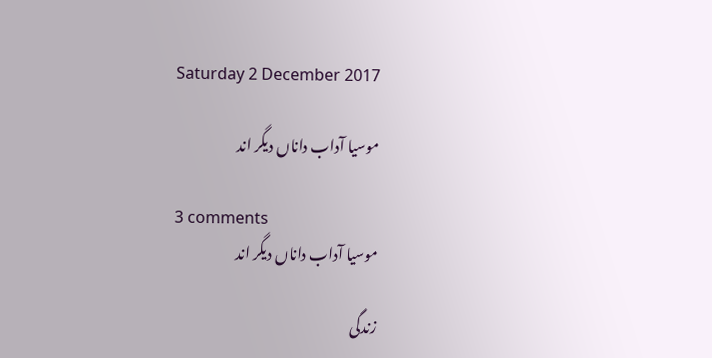Saturday 2 December 2017

موسیا آداب داناں دیگر اند

3 comments
موسیا آداب داناں دیگر اند

زندگی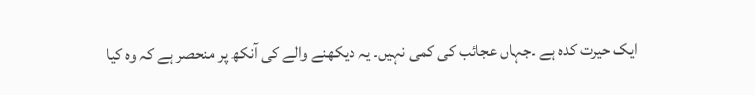ایک حیرت کدہ ہے ۔جہاں عجائب کی کمی نہیں۔ یہ دیکھنے والے کی آنکھ پر منحصر ہے کہ وہ کیا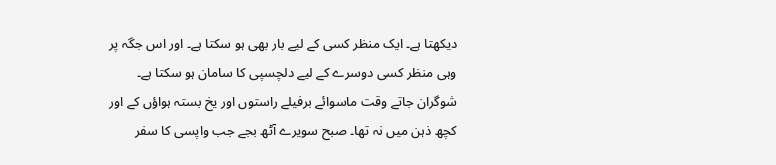دیکھتا ہے۔ ایک منظر کسی کے لیے بار بھی ہو سکتا ہے۔ اور اس جگہ پر وہی منظر کسی دوسرے کے لیے دلچسپی کا سامان ہو سکتا ہے۔ شوگران جاتے وقت ماسوائے برفیلے راستوں اور یخ بستہ ہواؤں کے اور کچھ ذہن میں نہ تھا۔ صبح سویرے آٹھ بجے جب واپسی کا سفر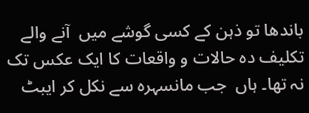باندھا تو ذہن کے کسی گوشے میں  آنے والے تکلیف دہ حالات و واقعات کا ایک عکس تک نہ تھا۔ ہاں  جب مانسہرہ سے نکل کر ایبٹ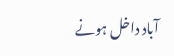آباد داخل ہونے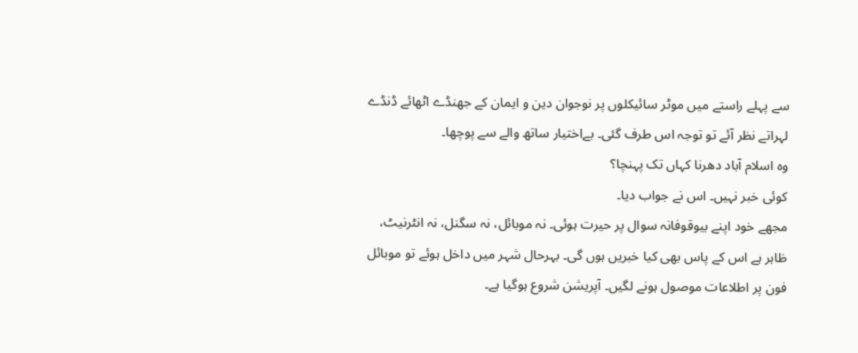سے پہلے راستے میں موٹر سائیکلوں پر نوجوان دین و ایمان کے جھنڈے اٹھائے ڈنڈے لہراتے نظر آئے تو توجہ اس طرف گئی۔ بےاختیار ساتھ والے سے پوچھا۔
وہ اسلام آباد دھرنا کہاں تک پہنچا؟
کوئی خبر نہیں۔ اس نے جواب دیا۔
مجھے خود اپنے بیوقوفانہ سوال پر حیرت ہوئی۔ نہ موبائل، نہ سگنل، نہ انٹرنیٹ، ظاہر ہے اس کے پاس بھی کیا خبریں ہوں گی۔ بہرحال شہر میں داخل ہوئے تو موبائل فون پر اطلاعات موصول ہونے لگیں۔ آپریشن شروع ہوگیا ہے۔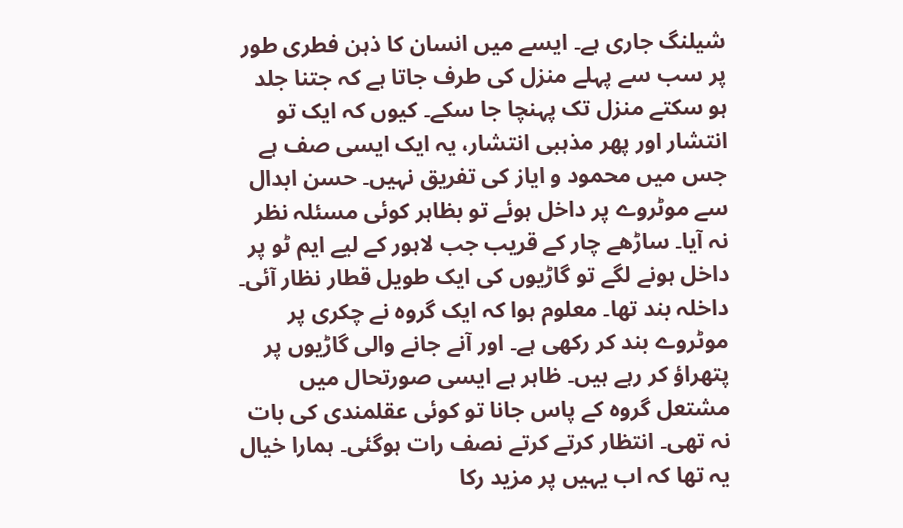شیلنگ جاری ہے۔ ایسے میں انسان کا ذہن فطری طور پر سب سے پہلے منزل کی طرف جاتا ہے کہ جتنا جلد ہو سکتے منزل تک پہنچا جا سکے۔ کیوں کہ ایک تو انتشار اور پھر مذہبی انتشار، یہ ایک ایسی صف ہے جس میں محمود و ایاز کی تفریق نہیں۔ حسن ابدال سے موٹروے پر داخل ہوئے تو بظاہر کوئی مسئلہ نظر نہ آیا۔ ساڑھے چار کے قریب جب لاہور کے لیے ایم ٹو پر داخل ہونے لگے تو گاڑیوں کی ایک طویل قطار نظار آئی۔ داخلہ بند تھا۔ معلوم ہوا کہ ایک گروہ نے چکری پر موٹروے بند کر رکھی ہے۔ اور آنے جانے والی گاڑیوں پر پتھراؤ کر رہے ہیں۔ ظاہر ہے ایسی صورتحال میں مشتعل گروہ کے پاس جانا تو کوئی عقلمندی کی بات نہ تھی۔ انتظار کرتے کرتے نصف رات ہوگئی۔ ہمارا خیال یہ تھا کہ اب یہیں پر مزید رکا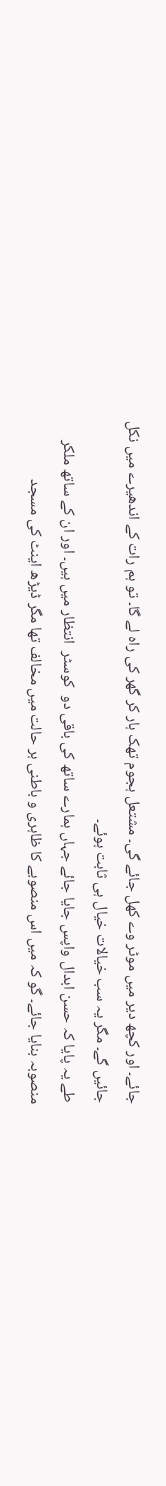جائے۔ اور کچھ دیر میں موٹر وے کھل جائے گی۔ مشتعل ہجوم تھک ہار کر گھر کی راہ لے گا۔ تو ہم رات کے اندھیرے میں نکل جائیں گے۔ مگر یہ سب خیالات خیال ہی ثابت ہوئے۔
طے یہ پایا کہ حسن ابدال واپس جایا جائے جہاں ہمارے ساتھ کی باقی دو  کوسٹر  انتظار میں ہیں۔ اور ان کے ساتھ ملکر منصوبہ بنایا جائے۔ گو کہ میں اس منصوبے کا ظاہری و باطنی ہر حالت میں مخالف تھا مگر ڈیڑھ اینٹ کی مسجد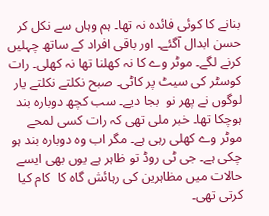بنانے کا کوئی فائدہ نہ تھا۔ ہم وہاں سے نکل کر حسن ابدال آگئے۔ اور باقی افراد کے ساتھ چہلیں کرنے لگے۔ موٹر وے کا نہ کھلنا تھا نہ کھلی۔ رات  کوسٹر کی سیٹ پر کاٹی۔ صبح نکلتے نکلتے یار لوگوں نے پھر نو  بجا دیے۔ سب کچھ دوبارہ بند ہوچکا تھا۔ خبر ملی تھی کہ رات کسی لمحے موٹر وے کھلی رہی ہے۔ مگر اب وہ دوبارہ بند ہو چکی ہے۔ جی ٹی روڈ تو ظاہر ہے یوں بھی ایسے حالات میں مظاہرین کی رہائش گاہ کا  کام کیا کرتی تھی۔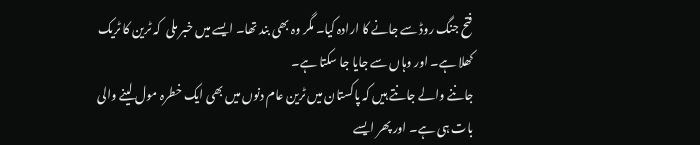فتح جنگ روڈ سے جانے کا ارادہ کیا۔ مگر وہ بھی بند تھا۔ ایسے میں خبر ملی  کہ ٹرین کا ٹریک کھلا ہے۔ اور وہاں سے جایا جا سکتا ہے۔
جاننے والے جانتے ہیں کہ پاکستان میں ٹرین عام دنوں میں بھی ایک خطرہ مول لینے والی بات ہی ہے۔ اور پھر ایسے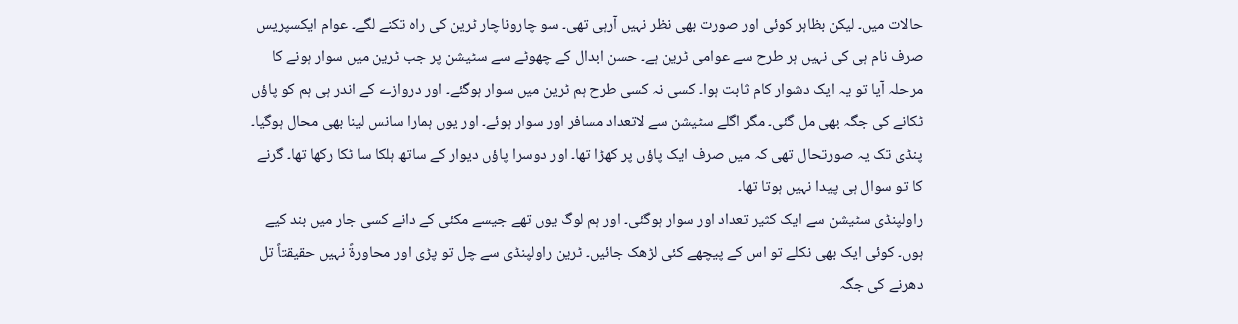حالات میں۔ لیکن بظاہر کوئی اور صورت بھی نظر نہیں آرہی تھی۔ سو چاروناچار ٹرین کی راہ تکنے لگے۔ عوام ایکسپریس صرف نام ہی کی نہیں ہر طرح سے عوامی ٹرین ہے۔ حسن ابدال کے چھوٹے سے سٹیشن پر جب ٹرین میں سوار ہونے کا مرحلہ آیا تو یہ ایک دشوار کام ثابت ہوا۔ کسی نہ کسی طرح ہم ٹرین میں سوار ہوگئے۔ اور دروازے کے اندر ہی ہم کو پاؤں ٹکانے کی جگہ بھی مل گئی۔ مگر اگلے سٹیشن سے لاتعداد مسافر اور سوار ہوئے۔ اور یوں ہمارا سانس لینا بھی محال ہوگیا۔ پنڈی تک یہ صورتحال تھی کہ میں صرف ایک پاؤں پر کھڑا تھا۔ اور دوسرا پاؤں دیوار کے ساتھ ہلکا سا ٹکا رکھا تھا۔ گرنے کا تو سوال ہی پیدا نہیں ہوتا تھا۔
راولپنڈی سٹیشن سے ایک کثیر تعداد اور سوار ہوگئی۔ اور ہم لوگ یوں تھے جیسے مکئی کے دانے کسی جار میں بند کیے ہوں۔ کوئی ایک بھی نکلے تو اس کے پیچھے کئی لڑھک جائیں۔ ٹرین راولپنڈی سے چل تو پڑی اور محاورۃً نہیں حقیقتاً تل دھرنے کی جگہ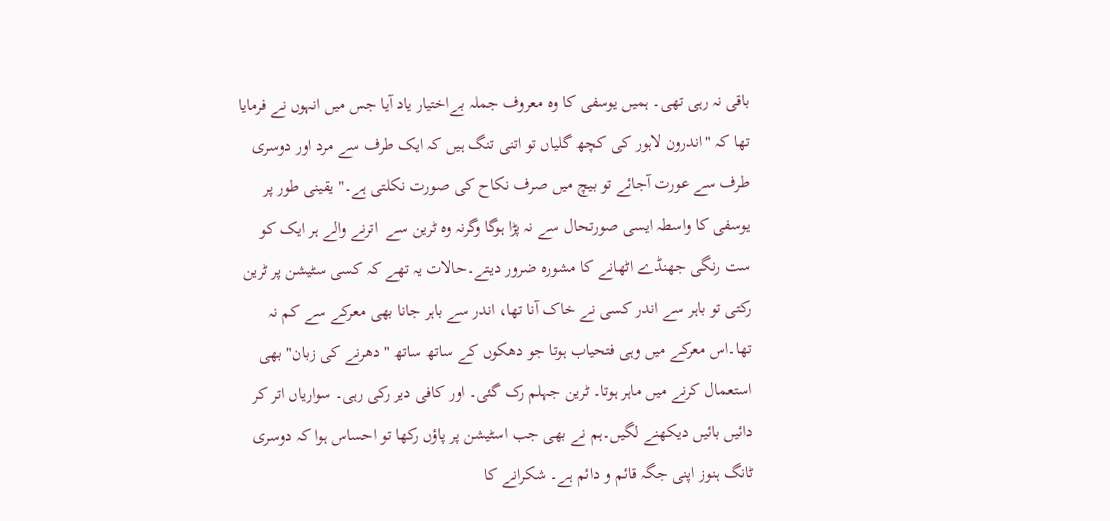باقی نہ رہی تھی۔ ہمیں یوسفی کا وہ معروف جملہ بےاختیار یاد آیا جس میں انہوں نے فرمایا تھا کہ "اندرون لاہور کی کچھ گلیاں تو اتنی تنگ ہیں کہ ایک طرف سے مرد اور دوسری طرف سے عورت آجائے تو بیچ میں صرف نکاح کی صورت نکلتی ہے۔" یقینی طور پر یوسفی کا واسطہ ایسی صورتحال سے نہ پڑا ہوگا وگرنہ وہ ٹرین سے  اترنے والے ہر ایک کو ست رنگی جھنڈے اٹھانے کا مشورہ ضرور دیتے۔حالات یہ تھے کہ کسی سٹیشن پر ٹرین رکتی تو باہر سے اندر کسی نے خاک آنا تھا، اندر سے باہر جانا بھی معرکے سے کم نہ تھا۔اس معرکے میں وہی فتحیاب ہوتا جو دھکوں کے ساتھ ساتھ "دھرنے کی زبان" بھی استعمال کرنے میں ماہر ہوتا۔ ٹرین جہلم رک گئی۔ اور کافی دیر رکی رہی۔ سواریاں اتر کر دائیں بائیں دیکھنے لگیں۔ہم نے بھی جب اسٹیشن پر پاؤں رکھا تو احساس ہوا کہ دوسری ٹانگ ہنوز اپنی جگہ قائم و دائم ہے۔ شکرانے کا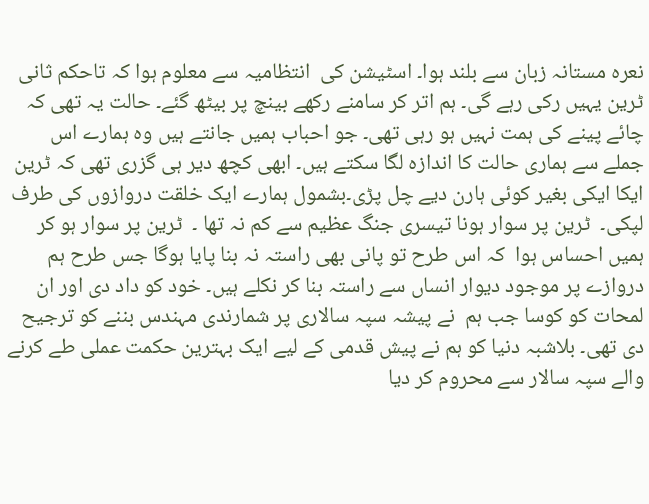نعرہ مستانہ زبان سے بلند ہوا۔ اسٹیشن کی  انتظامیہ سے معلوم ہوا کہ تاحکم ثانی ٹرین یہیں رکی رہے گی۔ ہم اتر کر سامنے رکھے بینچ پر بیٹھ گئے۔ حالت یہ تھی کہ چائے پینے کی ہمت نہیں ہو رہی تھی۔ جو احباب ہمیں جانتے ہیں وہ ہمارے اس جملے سے ہماری حالت کا اندازہ لگا سکتے ہیں۔ ابھی کچھ دیر ہی گزری تھی کہ ٹرین ایکا ایکی بغیر کوئی ہارن دیے چل پڑی۔بشمول ہمارے ایک خلقت دروازوں کی طرف لپکی۔  ٹرین پر سوار ہونا تیسری جنگ عظیم سے کم نہ تھا ۔  ٹرین پر سوار ہو کر ہمیں احساس ہوا  کہ اس طرح تو پانی بھی راستہ نہ بنا پایا ہوگا جس طرح ہم دروازے پر موجود دیوار انساں سے راستہ بنا کر نکلے ہیں۔ خود کو داد دی اور ان لمحات کو کوسا جب ہم  نے پیشہ سپہ سالاری پر شمارندی مہندس بننے کو ترجیح دی تھی۔ بلاشبہ دنیا کو ہم نے پیش قدمی کے لیے ایک بہترین حکمت عملی طے کرنے  والے سپہ سالار سے محروم کر دیا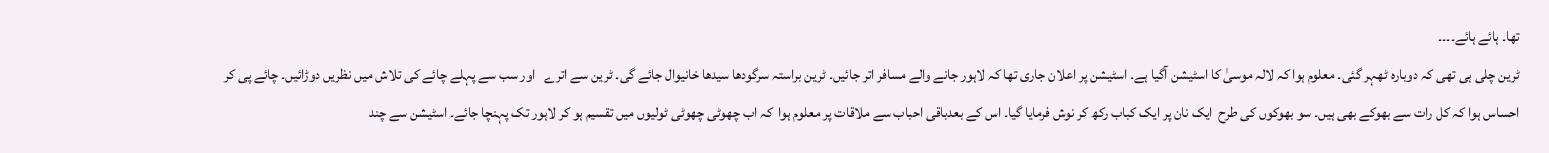تھا۔ ہائے ہائے۔۔۔۔
ٹرین چلی ہی تھی کہ دوبارہ ٹھہر گئی۔ معلوم ہوا کہ لالہ موسیٰ کا اسٹیشن آگیا ہے۔ اسٹیشن پر اعلان جاری تھا کہ لاہور جانے والے مسافر اتر جائیں۔ ٹرین براستہ سرگودھا سیدھا خانیوال جائے گی۔ ٹرین سے اترے   اور سب سے پہلے چائے کی تلاش میں نظریں دوڑائیں۔ چائے پی کر احساس ہوا کہ کل رات سے بھوکے بھی ہیں۔ سو بھوکوں کی طرح  ایک نان پر ایک کباب رکھ کر نوش فرمایا گیا۔ اس کے بعدباقی احباب سے ملاقات پر معلوم ہوا  کہ اب چھوٹی چھوٹی ٹولیوں میں تقسیم ہو کر لاہور تک پہنچا جائے۔ اسٹیشن سے چند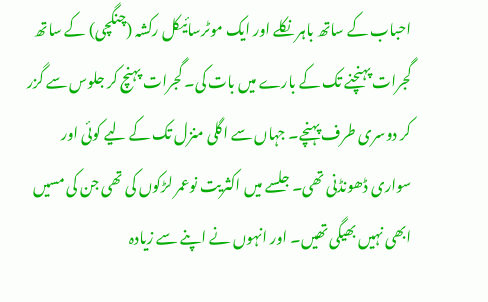احباب کے ساتھ باہر نکلے اور ایک موٹرسائیکل رکشہ (چنگچی) کے ساتھ گجرات پہنچنے تک کے بارے میں بات کی۔ گجرات پہنچ کر جلوس سے گزر کر دوسری طرف پہنچے۔ جہاں سے اگلی منزل تک کے لیے کوئی اور سواری ڈھونڈنی تھی۔ جلسے میں اکثریت نوعمر لڑکوں کی تھی جن کی مسیں ابھی نہیں بھیگی تھیں۔ اور انہوں نے اپنے سے زیادہ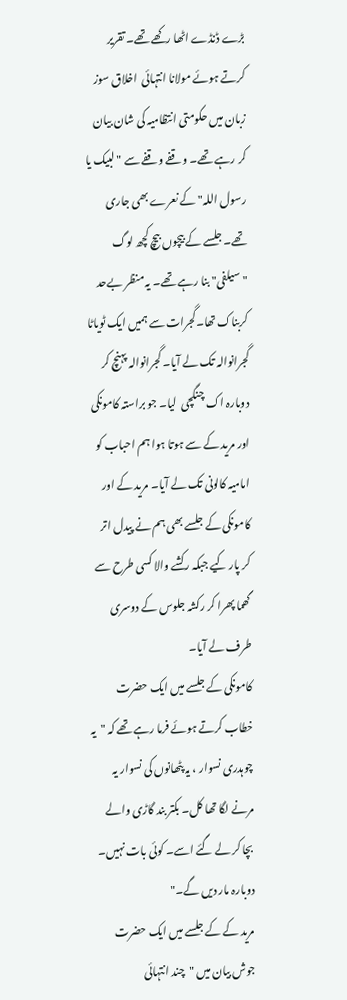بڑے ڈنڈے اٹھا رکھے تھے۔ تقریر کرتے ہوئے مولانا انتہائی  اخلاق سوز زبان میں حکومتی انتظامیہ کی شان بیان کر رہے تھے۔ وقفے وقفے سے "لبیک یا رسول اللہ" کے نعرے بھی جاری تھے۔ جلسے کے بیچوں بیچ کچھ لوگ "سیلفی" بنا رہے تھے۔ یہ منظر بےحد کربناک تھا۔گجرات سے ہمیں ایک ٹویاٹا گجرانوالہ تک لے آیا۔ گجرانوالہ پہنچ کر دوبارہ اک چنگچی  لیا۔ جو براستہ کامونکی اور مرید کے سے ہوتا ہوا ہم احباب کو امامیہ کالونی تک لے آیا۔ مرید کے اور کامونکی کے جلسے بھی ہم نے پیدل اتر کر پار کیے جبکہ رکشے والا کسی طرح سے گھما پھرا کر رکشہ جلوس کے دوسری طرف لے آیا۔
کامونکی کے جلسے میں ایک حضرت خطاب کرتے ہوئے فرما رہے تھے کہ "یہ چوہدری نسوار ، یہ پٹھانوں کی نسوار یہ مرنے لگا تھا کل۔ بکتر بند گاڑی والے بچا کر لے گئے اسے۔ کوئی بات نہیں۔ دوبارہ مار دیں گے۔"
مرید کے کے جلسے میں ایک حضرت جوش بیان میں "چند انتہائی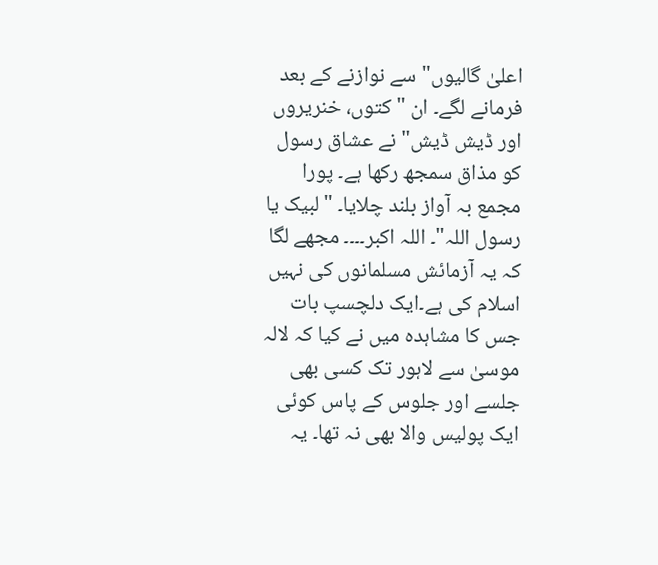اعلیٰ گالیوں" سے نوازنے کے بعد فرمانے لگے۔ ان "کتوں، خنریروں اور ڈیش ڈیش" نے عشاق رسول کو مذاق سمجھ رکھا ہے۔ پورا مجمع بہ آواز بلند چلایا۔ "لبیک یا رسول اللہ"۔ اللہ اکبر۔۔۔۔ مجھے لگا کہ یہ آزمائش مسلمانوں کی نہیں اسلام کی ہے۔ایک دلچسپ بات جس کا مشاہدہ میں نے کیا کہ لالہ موسیٰ سے لاہور تک کسی بھی جلسے اور جلوس کے پاس کوئی ایک پولیس والا بھی نہ تھا۔ یہ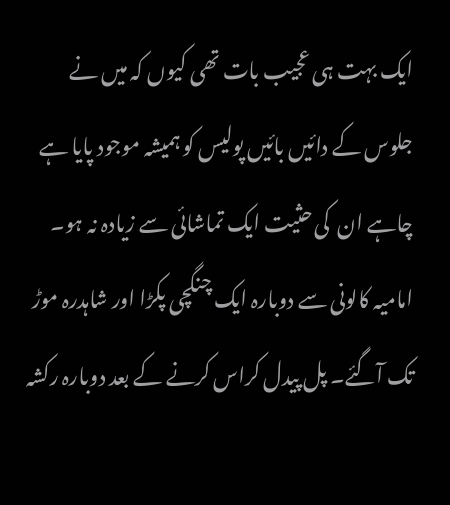ایک بہت ہی عجیب بات تھی کیوں کہ میں نے جلوس کے دائیں بائیں پولیس کو ہمیشہ موجود پایا ہے چاہے ان  کی حثیت ایک تماشائی سے زیادہ نہ ہو۔
امامیہ کالونی سے دوبارہ ایک چنگچی پکڑا اور شاہدرہ موڑ تک آگئے۔ پل پیدل کراس کرنے کے بعد دوبارہ رکشہ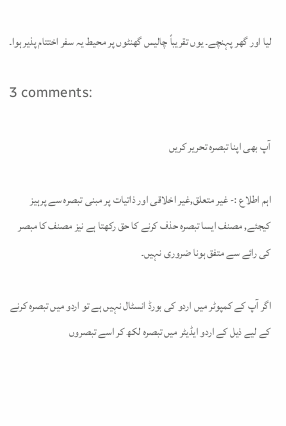لیا اور گھر پہنچے۔ یوں تقریباً چالیس گھنٹوں پر محیط یہ سفر اختتام پذیر ہوا۔

3 comments:

آپ بھی اپنا تبصرہ تحریر کریں

اہم اطلاع :- غیر متعلق,غیر اخلاقی اور ذاتیات پر مبنی تبصرہ سے پرہیز کیجئے, مصنف ایسا تبصرہ حذف کرنے کا حق رکھتا ہے نیز مصنف کا مبصر کی رائے سے متفق ہونا ضروری نہیں۔

اگر آپ کے کمپوٹر میں اردو کی بورڈ انسٹال نہیں ہے تو اردو میں تبصرہ کرنے کے لیے ذیل کے اردو ایڈیٹر میں تبصرہ لکھ کر اسے تبصروں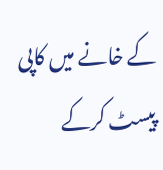کے خانے میں کاپی پیسٹ کرکے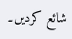شائع کردیں۔